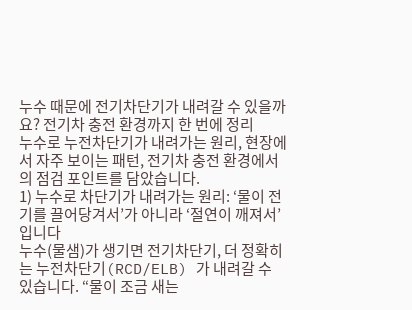누수 때문에 전기차단기가 내려갈 수 있을까요? 전기차 충전 환경까지 한 번에 정리
누수로 누전차단기가 내려가는 원리, 현장에서 자주 보이는 패턴, 전기차 충전 환경에서의 점검 포인트를 담았습니다.
1) 누수로 차단기가 내려가는 원리: ‘물이 전기를 끌어당겨서’가 아니라 ‘절연이 깨져서’입니다
누수(물샘)가 생기면 전기차단기, 더 정확히는 누전차단기(RCD/ELB) 가 내려갈 수 있습니다. “물이 조금 새는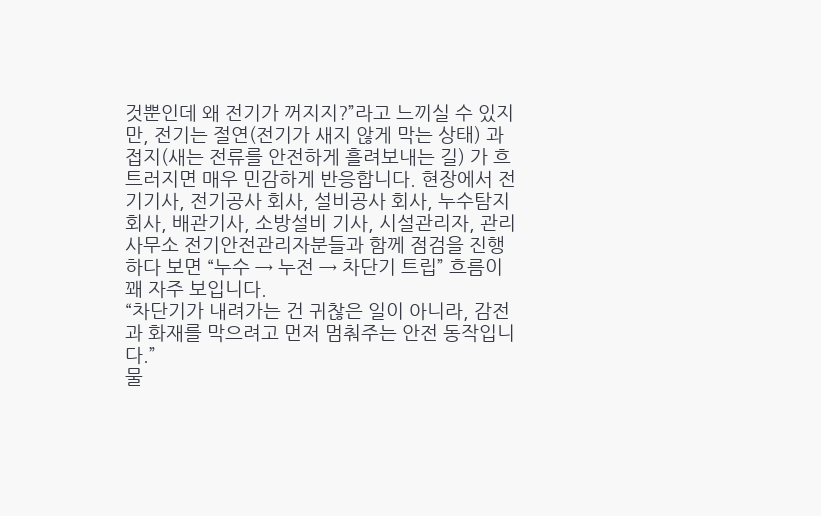것뿐인데 왜 전기가 꺼지지?”라고 느끼실 수 있지만, 전기는 절연(전기가 새지 않게 막는 상태) 과 접지(새는 전류를 안전하게 흘려보내는 길) 가 흐트러지면 매우 민감하게 반응합니다. 현장에서 전기기사, 전기공사 회사, 설비공사 회사, 누수탐지 회사, 배관기사, 소방설비 기사, 시설관리자, 관리사무소 전기안전관리자분들과 함께 점검을 진행하다 보면 “누수 → 누전 → 차단기 트립” 흐름이 꽤 자주 보입니다.
“차단기가 내려가는 건 귀찮은 일이 아니라, 감전과 화재를 막으려고 먼저 멈춰주는 안전 동작입니다.”
물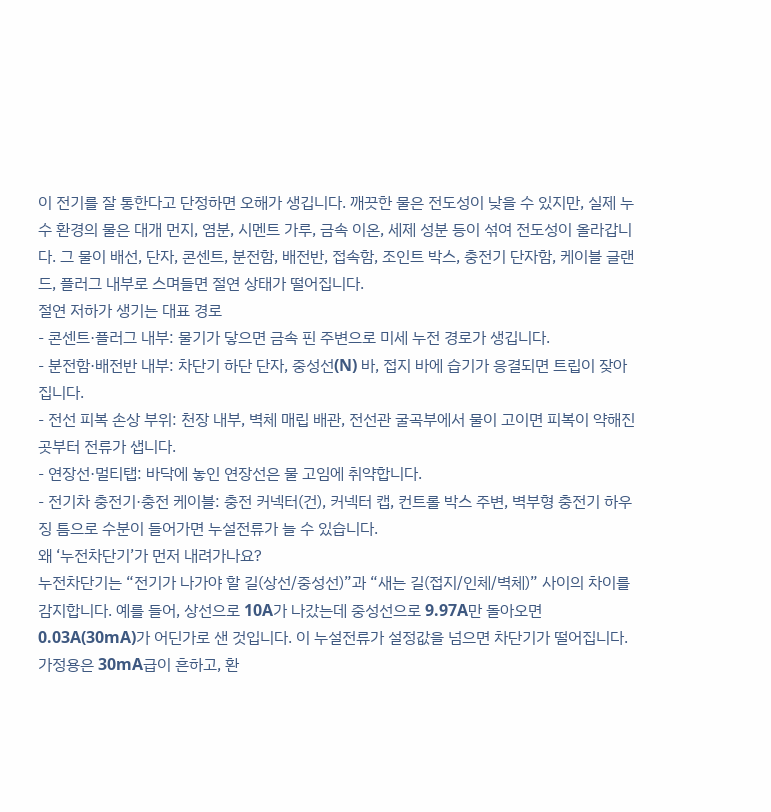이 전기를 잘 통한다고 단정하면 오해가 생깁니다. 깨끗한 물은 전도성이 낮을 수 있지만, 실제 누수 환경의 물은 대개 먼지, 염분, 시멘트 가루, 금속 이온, 세제 성분 등이 섞여 전도성이 올라갑니다. 그 물이 배선, 단자, 콘센트, 분전함, 배전반, 접속함, 조인트 박스, 충전기 단자함, 케이블 글랜드, 플러그 내부로 스며들면 절연 상태가 떨어집니다.
절연 저하가 생기는 대표 경로
- 콘센트·플러그 내부: 물기가 닿으면 금속 핀 주변으로 미세 누전 경로가 생깁니다.
- 분전함·배전반 내부: 차단기 하단 단자, 중성선(N) 바, 접지 바에 습기가 응결되면 트립이 잦아집니다.
- 전선 피복 손상 부위: 천장 내부, 벽체 매립 배관, 전선관 굴곡부에서 물이 고이면 피복이 약해진 곳부터 전류가 샙니다.
- 연장선·멀티탭: 바닥에 놓인 연장선은 물 고임에 취약합니다.
- 전기차 충전기·충전 케이블: 충전 커넥터(건), 커넥터 캡, 컨트롤 박스 주변, 벽부형 충전기 하우징 틈으로 수분이 들어가면 누설전류가 늘 수 있습니다.
왜 ‘누전차단기’가 먼저 내려가나요?
누전차단기는 “전기가 나가야 할 길(상선/중성선)”과 “새는 길(접지/인체/벽체)” 사이의 차이를 감지합니다. 예를 들어, 상선으로 10A가 나갔는데 중성선으로 9.97A만 돌아오면 0.03A(30mA)가 어딘가로 샌 것입니다. 이 누설전류가 설정값을 넘으면 차단기가 떨어집니다. 가정용은 30mA급이 흔하고, 환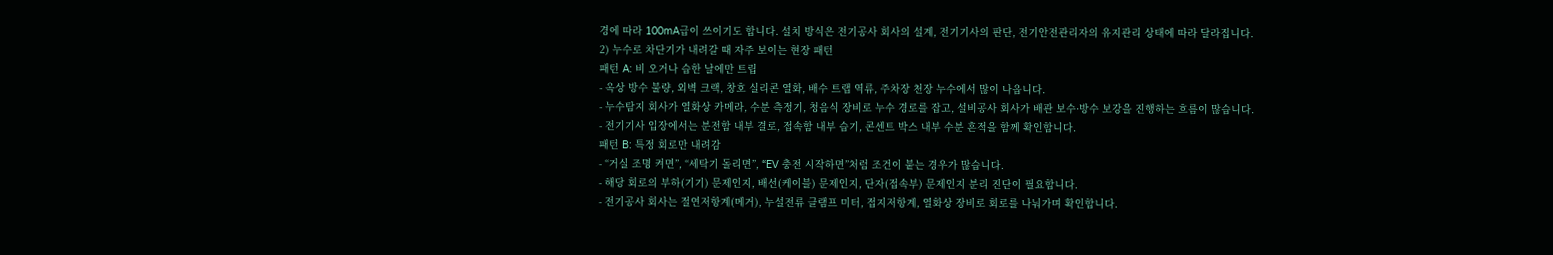경에 따라 100mA급이 쓰이기도 합니다. 설치 방식은 전기공사 회사의 설계, 전기기사의 판단, 전기안전관리자의 유지관리 상태에 따라 달라집니다.
2) 누수로 차단기가 내려갈 때 자주 보이는 현장 패턴
패턴 A: 비 오거나 습한 날에만 트립
- 옥상 방수 불량, 외벽 크랙, 창호 실리콘 열화, 배수 트랩 역류, 주차장 천장 누수에서 많이 나옵니다.
- 누수탐지 회사가 열화상 카메라, 수분 측정기, 청음식 장비로 누수 경로를 잡고, 설비공사 회사가 배관 보수·방수 보강을 진행하는 흐름이 많습니다.
- 전기기사 입장에서는 분전함 내부 결로, 접속함 내부 습기, 콘센트 박스 내부 수분 흔적을 함께 확인합니다.
패턴 B: 특정 회로만 내려감
- “거실 조명 켜면”, “세탁기 돌리면”, “EV 충전 시작하면”처럼 조건이 붙는 경우가 많습니다.
- 해당 회로의 부하(기기) 문제인지, 배선(케이블) 문제인지, 단자(접속부) 문제인지 분리 진단이 필요합니다.
- 전기공사 회사는 절연저항계(메거), 누설전류 클램프 미터, 접지저항계, 열화상 장비로 회로를 나눠가며 확인합니다.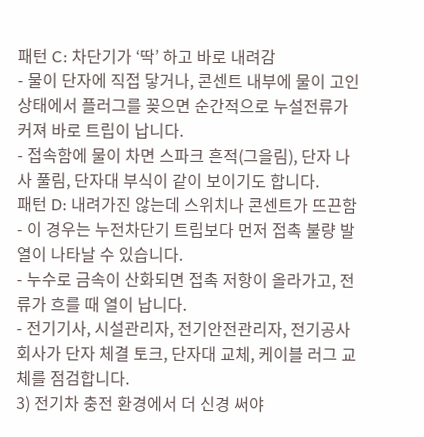패턴 C: 차단기가 ‘딱’ 하고 바로 내려감
- 물이 단자에 직접 닿거나, 콘센트 내부에 물이 고인 상태에서 플러그를 꽂으면 순간적으로 누설전류가 커져 바로 트립이 납니다.
- 접속함에 물이 차면 스파크 흔적(그을림), 단자 나사 풀림, 단자대 부식이 같이 보이기도 합니다.
패턴 D: 내려가진 않는데 스위치나 콘센트가 뜨끈함
- 이 경우는 누전차단기 트립보다 먼저 접촉 불량 발열이 나타날 수 있습니다.
- 누수로 금속이 산화되면 접촉 저항이 올라가고, 전류가 흐를 때 열이 납니다.
- 전기기사, 시설관리자, 전기안전관리자, 전기공사 회사가 단자 체결 토크, 단자대 교체, 케이블 러그 교체를 점검합니다.
3) 전기차 충전 환경에서 더 신경 써야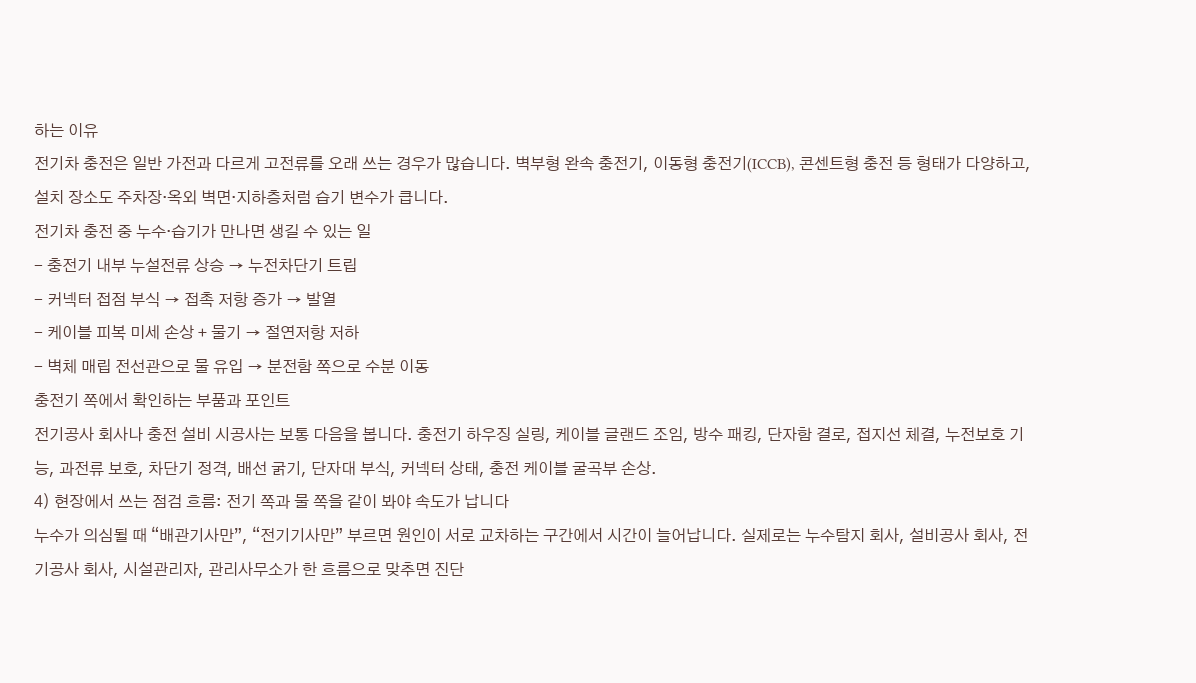하는 이유
전기차 충전은 일반 가전과 다르게 고전류를 오래 쓰는 경우가 많습니다. 벽부형 완속 충전기, 이동형 충전기(ICCB), 콘센트형 충전 등 형태가 다양하고, 설치 장소도 주차장·옥외 벽면·지하층처럼 습기 변수가 큽니다.
전기차 충전 중 누수·습기가 만나면 생길 수 있는 일
- 충전기 내부 누설전류 상승 → 누전차단기 트립
- 커넥터 접점 부식 → 접촉 저항 증가 → 발열
- 케이블 피복 미세 손상 + 물기 → 절연저항 저하
- 벽체 매립 전선관으로 물 유입 → 분전함 쪽으로 수분 이동
충전기 쪽에서 확인하는 부품과 포인트
전기공사 회사나 충전 설비 시공사는 보통 다음을 봅니다. 충전기 하우징 실링, 케이블 글랜드 조임, 방수 패킹, 단자함 결로, 접지선 체결, 누전보호 기능, 과전류 보호, 차단기 정격, 배선 굵기, 단자대 부식, 커넥터 상태, 충전 케이블 굴곡부 손상.
4) 현장에서 쓰는 점검 흐름: 전기 쪽과 물 쪽을 같이 봐야 속도가 납니다
누수가 의심될 때 “배관기사만”, “전기기사만” 부르면 원인이 서로 교차하는 구간에서 시간이 늘어납니다. 실제로는 누수탐지 회사, 설비공사 회사, 전기공사 회사, 시설관리자, 관리사무소가 한 흐름으로 맞추면 진단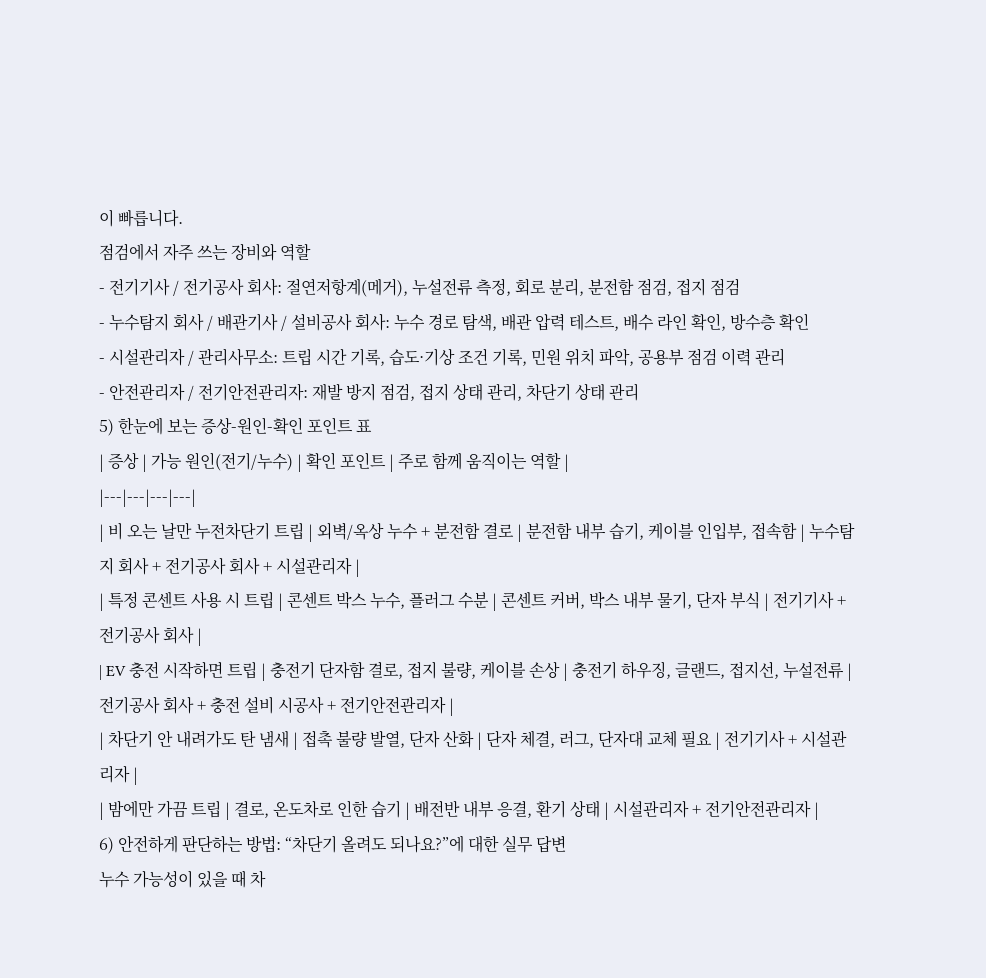이 빠릅니다.
점검에서 자주 쓰는 장비와 역할
- 전기기사 / 전기공사 회사: 절연저항계(메거), 누설전류 측정, 회로 분리, 분전함 점검, 접지 점검
- 누수탐지 회사 / 배관기사 / 설비공사 회사: 누수 경로 탐색, 배관 압력 테스트, 배수 라인 확인, 방수층 확인
- 시설관리자 / 관리사무소: 트립 시간 기록, 습도·기상 조건 기록, 민원 위치 파악, 공용부 점검 이력 관리
- 안전관리자 / 전기안전관리자: 재발 방지 점검, 접지 상태 관리, 차단기 상태 관리
5) 한눈에 보는 증상-원인-확인 포인트 표
| 증상 | 가능 원인(전기/누수) | 확인 포인트 | 주로 함께 움직이는 역할 |
|---|---|---|---|
| 비 오는 날만 누전차단기 트립 | 외벽/옥상 누수 + 분전함 결로 | 분전함 내부 습기, 케이블 인입부, 접속함 | 누수탐지 회사 + 전기공사 회사 + 시설관리자 |
| 특정 콘센트 사용 시 트립 | 콘센트 박스 누수, 플러그 수분 | 콘센트 커버, 박스 내부 물기, 단자 부식 | 전기기사 + 전기공사 회사 |
| EV 충전 시작하면 트립 | 충전기 단자함 결로, 접지 불량, 케이블 손상 | 충전기 하우징, 글랜드, 접지선, 누설전류 | 전기공사 회사 + 충전 설비 시공사 + 전기안전관리자 |
| 차단기 안 내려가도 탄 냄새 | 접촉 불량 발열, 단자 산화 | 단자 체결, 러그, 단자대 교체 필요 | 전기기사 + 시설관리자 |
| 밤에만 가끔 트립 | 결로, 온도차로 인한 습기 | 배전반 내부 응결, 환기 상태 | 시설관리자 + 전기안전관리자 |
6) 안전하게 판단하는 방법: “차단기 올려도 되나요?”에 대한 실무 답변
누수 가능성이 있을 때 차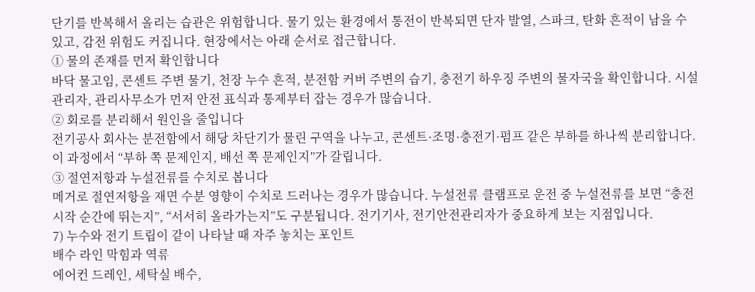단기를 반복해서 올리는 습관은 위험합니다. 물기 있는 환경에서 통전이 반복되면 단자 발열, 스파크, 탄화 흔적이 남을 수 있고, 감전 위험도 커집니다. 현장에서는 아래 순서로 접근합니다.
① 물의 존재를 먼저 확인합니다
바닥 물고임, 콘센트 주변 물기, 천장 누수 흔적, 분전함 커버 주변의 습기, 충전기 하우징 주변의 물자국을 확인합니다. 시설관리자, 관리사무소가 먼저 안전 표식과 통제부터 잡는 경우가 많습니다.
② 회로를 분리해서 원인을 줄입니다
전기공사 회사는 분전함에서 해당 차단기가 물린 구역을 나누고, 콘센트·조명·충전기·펌프 같은 부하를 하나씩 분리합니다. 이 과정에서 “부하 쪽 문제인지, 배선 쪽 문제인지”가 갈립니다.
③ 절연저항과 누설전류를 수치로 봅니다
메거로 절연저항을 재면 수분 영향이 수치로 드러나는 경우가 많습니다. 누설전류 클램프로 운전 중 누설전류를 보면 “충전 시작 순간에 뛰는지”, “서서히 올라가는지”도 구분됩니다. 전기기사, 전기안전관리자가 중요하게 보는 지점입니다.
7) 누수와 전기 트립이 같이 나타날 때 자주 놓치는 포인트
배수 라인 막힘과 역류
에어컨 드레인, 세탁실 배수,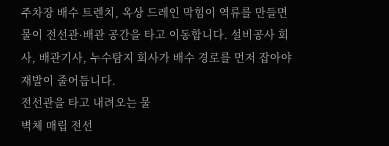주차장 배수 트렌치, 옥상 드레인 막힘이 역류를 만들면 물이 전선관·배관 공간을 타고 이동합니다. 설비공사 회사, 배관기사, 누수탐지 회사가 배수 경로를 먼저 잡아야 재발이 줄어듭니다.
전선관을 타고 내려오는 물
벽체 매립 전선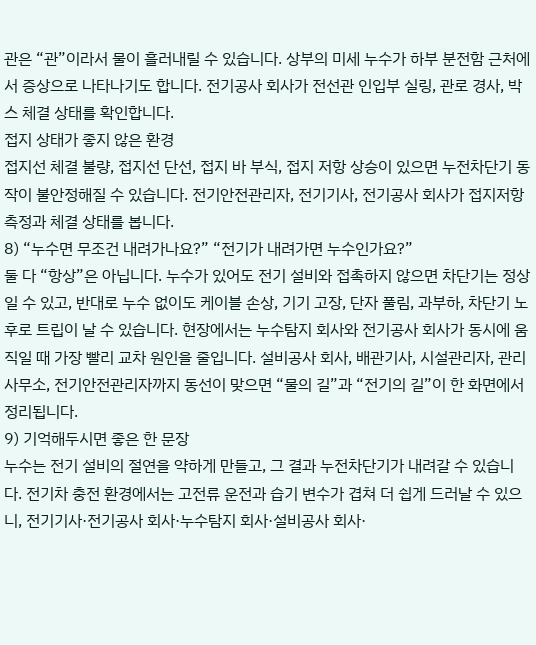관은 “관”이라서 물이 흘러내릴 수 있습니다. 상부의 미세 누수가 하부 분전함 근처에서 증상으로 나타나기도 합니다. 전기공사 회사가 전선관 인입부 실링, 관로 경사, 박스 체결 상태를 확인합니다.
접지 상태가 좋지 않은 환경
접지선 체결 불량, 접지선 단선, 접지 바 부식, 접지 저항 상승이 있으면 누전차단기 동작이 불안정해질 수 있습니다. 전기안전관리자, 전기기사, 전기공사 회사가 접지저항 측정과 체결 상태를 봅니다.
8) “누수면 무조건 내려가나요?” “전기가 내려가면 누수인가요?”
둘 다 “항상”은 아닙니다. 누수가 있어도 전기 설비와 접촉하지 않으면 차단기는 정상일 수 있고, 반대로 누수 없이도 케이블 손상, 기기 고장, 단자 풀림, 과부하, 차단기 노후로 트립이 날 수 있습니다. 현장에서는 누수탐지 회사와 전기공사 회사가 동시에 움직일 때 가장 빨리 교차 원인을 줄입니다. 설비공사 회사, 배관기사, 시설관리자, 관리사무소, 전기안전관리자까지 동선이 맞으면 “물의 길”과 “전기의 길”이 한 화면에서 정리됩니다.
9) 기억해두시면 좋은 한 문장
누수는 전기 설비의 절연을 약하게 만들고, 그 결과 누전차단기가 내려갈 수 있습니다. 전기차 충전 환경에서는 고전류 운전과 습기 변수가 겹쳐 더 쉽게 드러날 수 있으니, 전기기사·전기공사 회사·누수탐지 회사·설비공사 회사·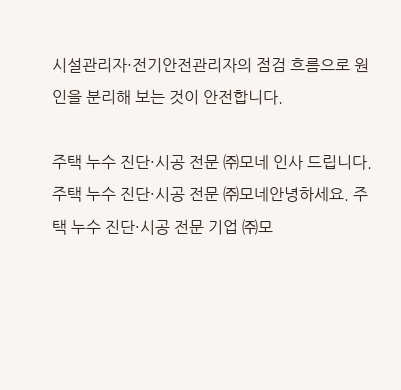시설관리자·전기안전관리자의 점검 흐름으로 원인을 분리해 보는 것이 안전합니다.

주택 누수 진단·시공 전문 ㈜모네 인사 드립니다.
주택 누수 진단·시공 전문 ㈜모네안녕하세요. 주택 누수 진단·시공 전문 기업 ㈜모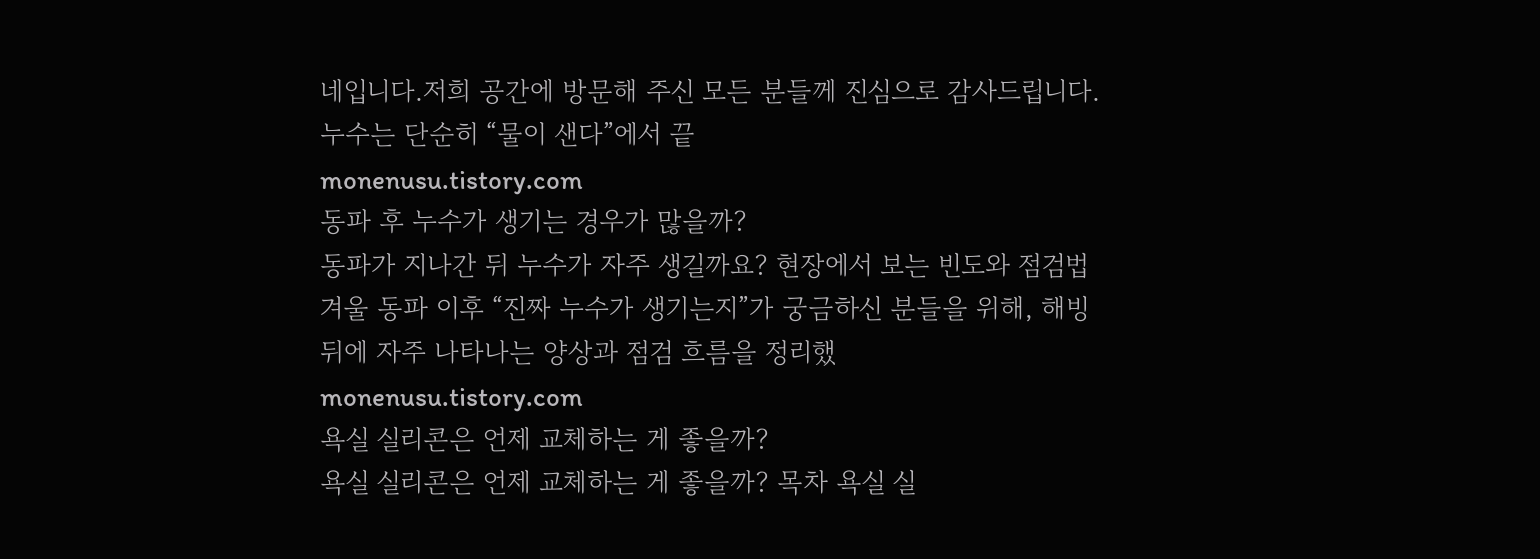네입니다.저희 공간에 방문해 주신 모든 분들께 진심으로 감사드립니다.누수는 단순히 “물이 샌다”에서 끝
monenusu.tistory.com
동파 후 누수가 생기는 경우가 많을까?
동파가 지나간 뒤 누수가 자주 생길까요? 현장에서 보는 빈도와 점검법 겨울 동파 이후 “진짜 누수가 생기는지”가 궁금하신 분들을 위해, 해빙 뒤에 자주 나타나는 양상과 점검 흐름을 정리했
monenusu.tistory.com
욕실 실리콘은 언제 교체하는 게 좋을까?
욕실 실리콘은 언제 교체하는 게 좋을까? 목차 욕실 실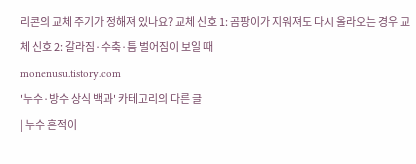리콘의 교체 주기가 정해져 있나요? 교체 신호 1: 곰팡이가 지워져도 다시 올라오는 경우 교체 신호 2: 갈라짐·수축·틈 벌어짐이 보일 때
monenusu.tistory.com
'누수·방수 상식 백과' 카테고리의 다른 글
| 누수 흔적이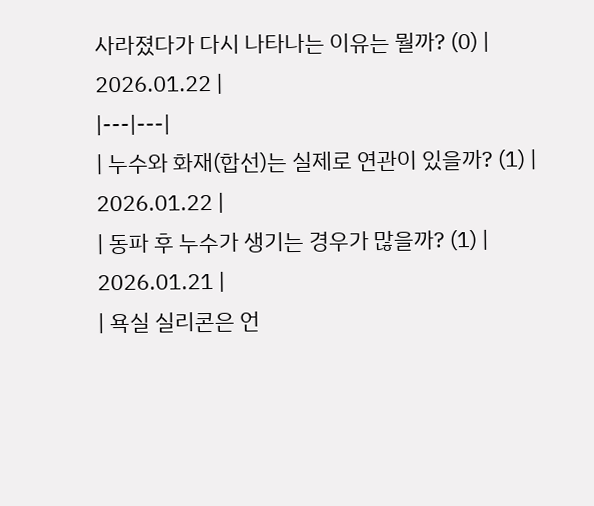사라졌다가 다시 나타나는 이유는 뭘까? (0) | 2026.01.22 |
|---|---|
| 누수와 화재(합선)는 실제로 연관이 있을까? (1) | 2026.01.22 |
| 동파 후 누수가 생기는 경우가 많을까? (1) | 2026.01.21 |
| 욕실 실리콘은 언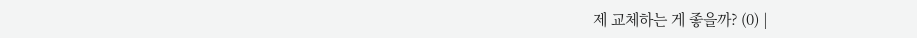제 교체하는 게 좋을까? (0) |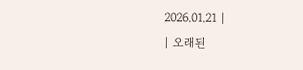2026.01.21 |
| 오래된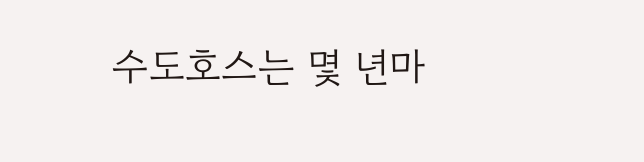수도호스는 몇 년마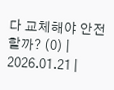다 교체해야 안전할까? (0) | 2026.01.21 |